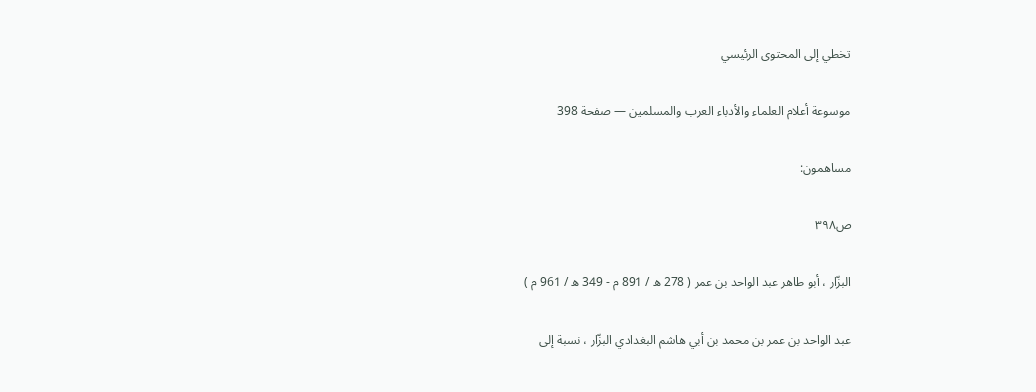تخطي إلى المحتوى الرئيسي

موسوعة أعلام العلماء والأدباء العرب والمسلمين — صفحة 398

مساهمون:

ص٣٩٨

البزّار ، أبو طاهر عبد الواحد بن عمر ( 278 ه / 891 م - 349 ه / 961 م )

عبد الواحد بن عمر بن محمد بن أبي هاشم البغدادي البزّار ، نسبة إلى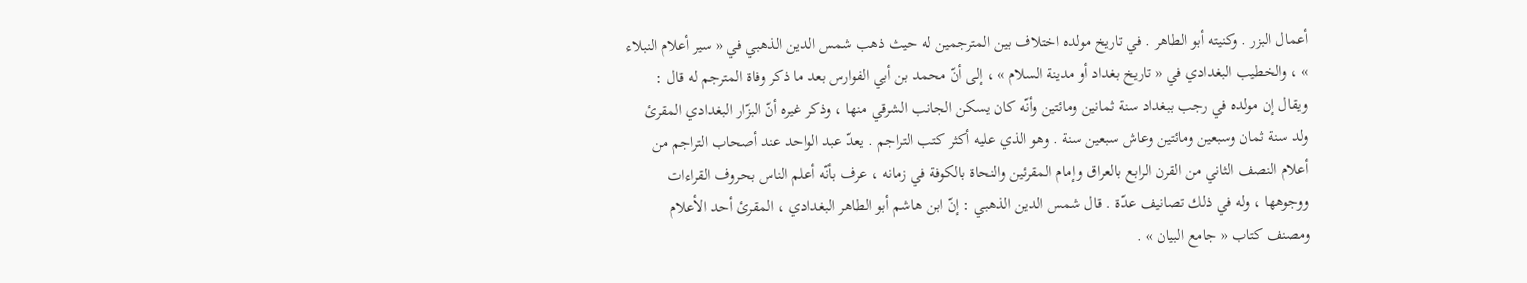أعمال البزر . وكنيته أبو الطاهر . في تاريخ مولده اختلاف بين المترجمين له حيث ذهب شمس الدين الذهبي في « سير أعلام النبلاء » ، والخطيب البغدادي في « تاريخ بغداد أو مدينة السلام » ، إلى أنّ محمد بن أبي الفوارس بعد ما ذكر وفاة المترجم له قال : ويقال إن مولده في رجب ببغداد سنة ثمانين ومائتين وأنّه كان يسكن الجانب الشرقي منها ، وذكر غيره أنّ البزّار البغدادي المقرئ ولد سنة ثمان وسبعين ومائتين وعاش سبعين سنة . وهو الذي عليه أكثر كتب التراجم . يعدّ عبد الواحد عند أصحاب التراجم من أعلام النصف الثاني من القرن الرابع بالعراق وإمام المقرئين والنحاة بالكوفة في زمانه ، عرف بأنّه أعلم الناس بحروف القراءات ووجوهها ، وله في ذلك تصانيف عدّة . قال شمس الدين الذهبي : إنّ ابن هاشم أبو الطاهر البغدادي ، المقرئ أحد الأعلام ومصنف كتاب « جامع البيان » .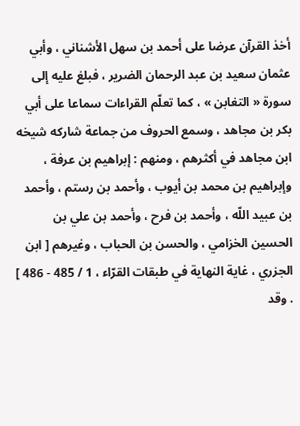أخذ القرآن عرضا على أحمد بن سهل الأشناني ، وأبي عثمان سعيد بن عبد الرحمان الضرير ، فبلغ عليه إلى سورة « التغابن » ، كما تعلّم القراءات سماعا على أبي بكر بن مجاهد ، وسمع الحروف من جماعة شاركه شيخه ابن مجاهد في أكثرهم ، ومنهم : إبراهيم بن عرفة ، وإبراهيم بن محمد بن أيوب ، وأحمد بن رستم ، وأحمد بن عبيد اللّه ، وأحمد بن فرح ، وأحمد بن علي بن الحسين الخزامي ، والحسن بن الحباب ، وغيرهم [ ابن الجزري ، غاية النهاية في طبقات القرّاء ، 1 / 485 - 486 ] . وقد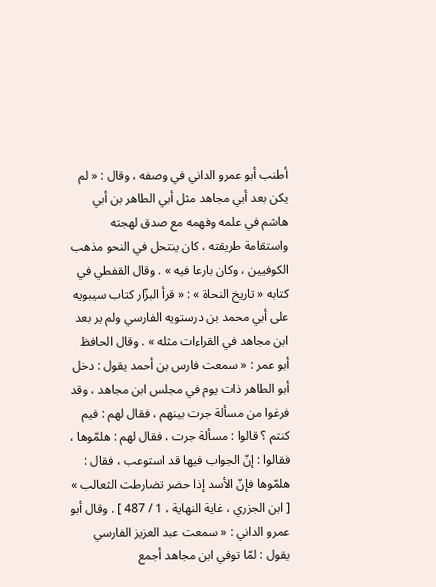أطنب أبو عمرو الداني في وصفه ، وقال : « لم يكن بعد أبي مجاهد مثل أبي الطاهر بن أبي هاشم في علمه وفهمه مع صدق لهجته واستقامة طريقته ، كان ينتحل في النحو مذهب الكوفيين ، وكان بارعا فيه » . وقال القفطي في كتابه « تاريخ النحاة » : « قرأ البزّار كتاب سيبويه على أبي محمد بن درستويه الفارسي ولم ير بعد ابن مجاهد في القراءات مثله » . وقال الحافظ أبو عمر : « سمعت فارس بن أحمد يقول : دخل أبو الطاهر ذات يوم في مجلس ابن مجاهد ، وقد فرغوا من مسألة جرت بينهم ، فقال لهم : فيم كنتم ؟ قالوا : مسألة جرت ، فقال لهم : هلمّوها ، فقالوا : إنّ الجواب فيها قد استوعب ، فقال : هلمّوها فإنّ الأسد إذا حضر تضارطت الثعالب » [ ابن الجزري ، غاية النهاية ، 1 / 487 ] . وقال أبو عمرو الداني : « سمعت عبد العزيز الفارسي يقول : لمّا توفي ابن مجاهد أجمع